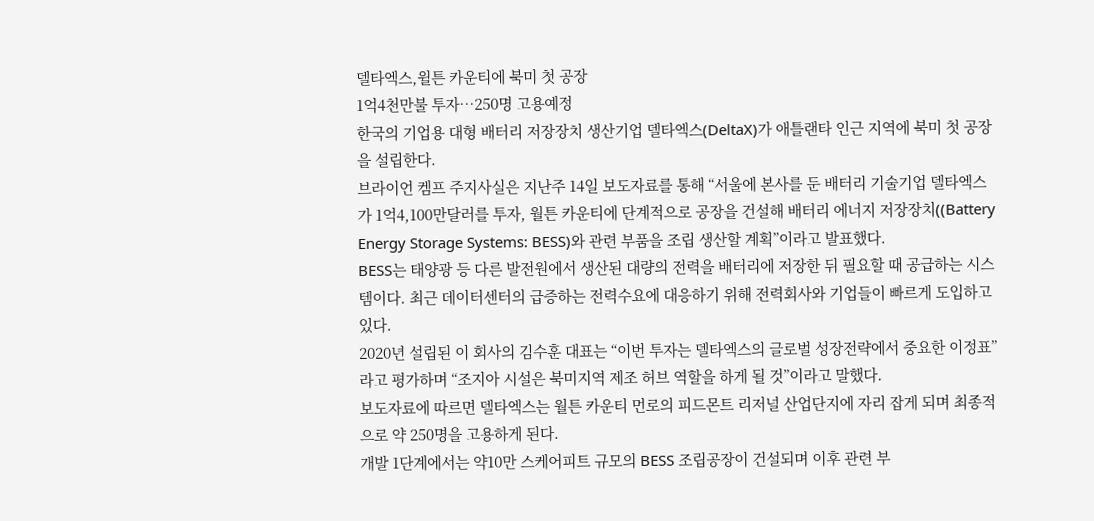델타엑스,윌튼 카운티에 북미 첫 공장
1억4천만불 투자…250명 고용예정
한국의 기업용 대형 배터리 저장장치 생산기업 델타엑스(DeltaX)가 애틀랜타 인근 지역에 북미 첫 공장을 설립한다.
브라이언 켐프 주지사실은 지난주 14일 보도자료를 통해 “서울에 본사를 둔 배터리 기술기업 델타엑스가 1억4,100만달러를 투자, 월튼 카운티에 단계적으로 공장을 건설해 배터리 에너지 저장장치((Battery Energy Storage Systems: BESS)와 관련 부품을 조립 생산할 계획”이라고 발표했다.
BESS는 태양광 등 다른 발전원에서 생산된 대량의 전력을 배터리에 저장한 뒤 필요할 때 공급하는 시스템이다. 최근 데이터센터의 급증하는 전력수요에 대응하기 위해 전력회사와 기업들이 빠르게 도입하고 있다.
2020년 설립된 이 회사의 김수훈 대표는 “이번 투자는 델타엑스의 글로벌 성장전략에서 중요한 이정표”라고 평가하며 “조지아 시설은 북미지역 제조 허브 역할을 하게 될 것”이라고 말했다.
보도자료에 따르면 델타엑스는 월튼 카운티 먼로의 피드몬트 리저널 산업단지에 자리 잡게 되며 최종적으로 약 250명을 고용하게 된다.
개발 1단계에서는 약10만 스케어피트 규모의 BESS 조립공장이 건설되며 이후 관련 부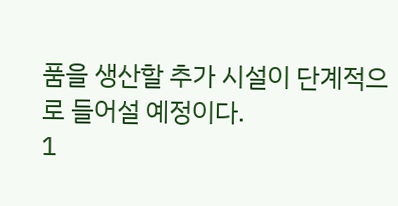품을 생산할 추가 시설이 단계적으로 들어설 예정이다.
1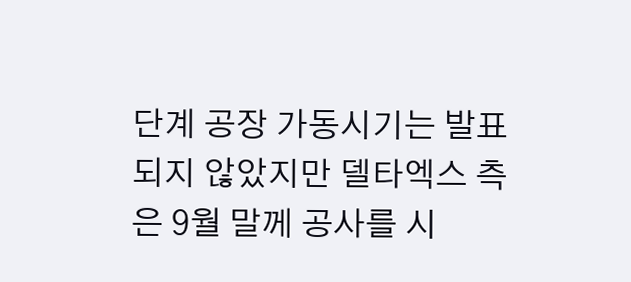단계 공장 가동시기는 발표되지 않았지만 델타엑스 측은 9월 말께 공사를 시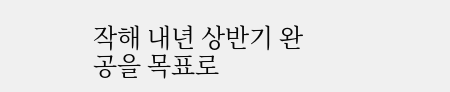작해 내년 상반기 완공을 목표로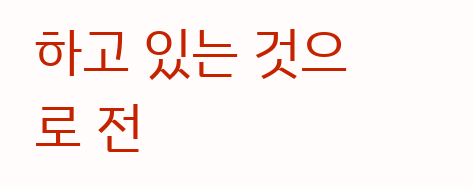하고 있는 것으로 전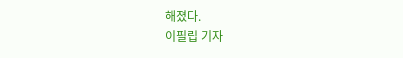해졌다.
이필립 기자